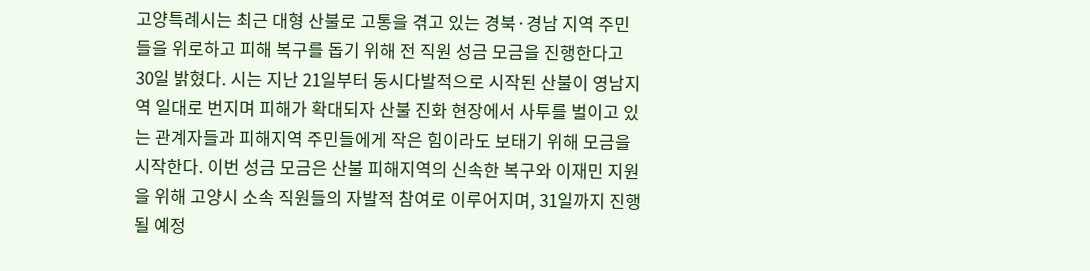고양특례시는 최근 대형 산불로 고통을 겪고 있는 경북·경남 지역 주민들을 위로하고 피해 복구를 돕기 위해 전 직원 성금 모금을 진행한다고 30일 밝혔다. 시는 지난 21일부터 동시다발적으로 시작된 산불이 영남지역 일대로 번지며 피해가 확대되자 산불 진화 현장에서 사투를 벌이고 있는 관계자들과 피해지역 주민들에게 작은 힘이라도 보태기 위해 모금을 시작한다. 이번 성금 모금은 산불 피해지역의 신속한 복구와 이재민 지원을 위해 고양시 소속 직원들의 자발적 참여로 이루어지며, 31일까지 진행될 예정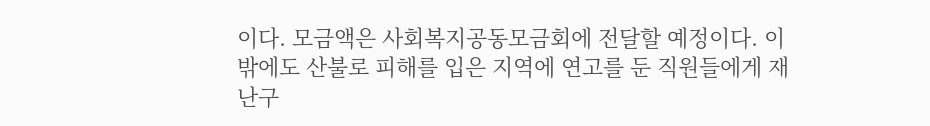이다. 모금액은 사회복지공동모금회에 전달할 예정이다. 이 밖에도 산불로 피해를 입은 지역에 연고를 둔 직원들에게 재난구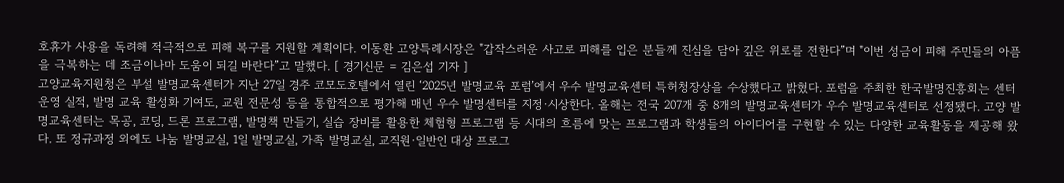호휴가 사용을 독려해 적극적으로 피해 복구를 지원할 계획이다. 이동환 고양특례시장은 "갑작스러운 사고로 피해를 입은 분들께 진심을 담아 깊은 위로를 전한다”며 "이번 성금이 피해 주민들의 아픔을 극복하는 데 조금이나마 도움이 되길 바란다”고 말했다. [ 경기신문 = 김은섭 기자 ]
고양교육지원청은 부설 발명교육센터가 지난 27일 경주 코모도호텔에서 열린 ‘2025년 발명교육 포럼’에서 우수 발명교육센터 특허청장상을 수상했다고 밝혔다. 포럼을 주최한 한국발명진흥회는 센터 운영 실적, 발명 교육 활성화 기여도, 교원 전문성 등을 통합적으로 평가해 매년 우수 발명센터를 지정·시상한다. 올해는 전국 207개 중 8개의 발명교육센터가 우수 발명교육센터로 선정됐다. 고양 발명교육센터는 목공, 코딩, 드론 프로그램, 발명책 만들기, 실습 장비를 활용한 체험형 프로그램 등 시대의 흐름에 맞는 프로그램과 학생들의 아이디어를 구현할 수 있는 다양한 교육활동을 제공해 왔다. 또 정규과정 외에도 나눔 발명교실, 1일 발명교실, 가족 발명교실, 교직원·일반인 대상 프로그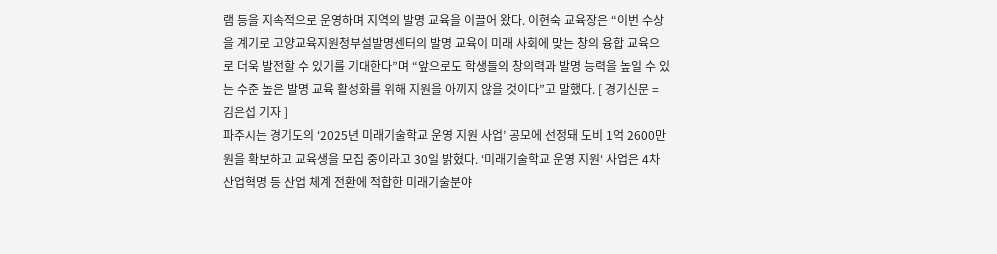램 등을 지속적으로 운영하며 지역의 발명 교육을 이끌어 왔다. 이현숙 교육장은 “이번 수상을 계기로 고양교육지원청부설발명센터의 발명 교육이 미래 사회에 맞는 창의 융합 교육으로 더욱 발전할 수 있기를 기대한다”며 “앞으로도 학생들의 창의력과 발명 능력을 높일 수 있는 수준 높은 발명 교육 활성화를 위해 지원을 아끼지 않을 것이다”고 말했다. [ 경기신문 = 김은섭 기자 ]
파주시는 경기도의 ‘2025년 미래기술학교 운영 지원 사업’ 공모에 선정돼 도비 1억 2600만 원을 확보하고 교육생을 모집 중이라고 30일 밝혔다. ‘미래기술학교 운영 지원‘ 사업은 4차 산업혁명 등 산업 체계 전환에 적합한 미래기술분야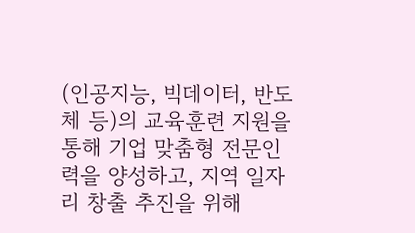(인공지능, 빅데이터, 반도체 등)의 교육훈련 지원을 통해 기업 맞춤형 전문인력을 양성하고, 지역 일자리 창출 추진을 위해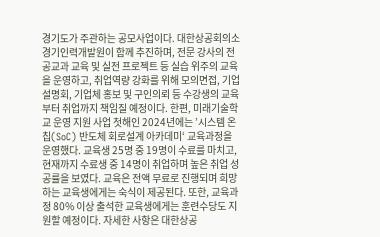경기도가 주관하는 공모사업이다. 대한상공회의소 경기인력개발원이 함께 추진하며, 전문 강사의 전공교과 교육 및 실전 프로젝트 등 실습 위주의 교육을 운영하고, 취업역량 강화를 위해 모의면접, 기업설명회, 기업체 홍보 및 구인의뢰 등 수강생의 교육부터 취업까지 책임질 예정이다. 한편, 미래기술학교 운영 지원 사업 첫해인 2024년에는 ’시스템 온 칩(SoC) 반도체 회로설계 아카데미‘ 교육과정을 운영했다. 교육생 25명 중 19명이 수료를 마치고, 현재까지 수료생 중 14명이 취업하며 높은 취업 성공률을 보였다. 교육은 전액 무료로 진행되며 희망하는 교육생에게는 숙식이 제공된다. 또한, 교육과정 80% 이상 출석한 교육생에게는 훈련수당도 지원할 예정이다. 자세한 사항은 대한상공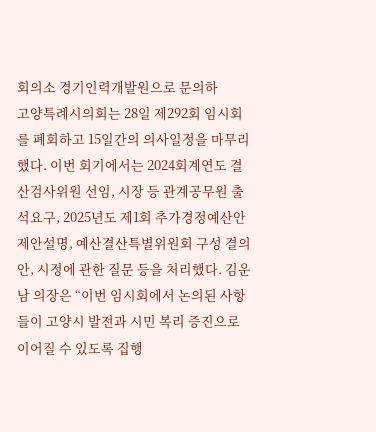회의소 경기인력개발원으로 문의하
고양특례시의회는 28일 제292회 임시회를 폐회하고 15일간의 의사일정을 마무리했다. 이번 회기에서는 2024회계연도 결산검사위원 선임, 시장 등 관계공무원 출석요구, 2025년도 제1회 추가경정예산안 제안설명, 예산결산특별위원회 구성 결의안, 시정에 관한 질문 등을 처리했다. 김운남 의장은 “이번 임시회에서 논의된 사항들이 고양시 발전과 시민 복리 증진으로 이어질 수 있도록 집행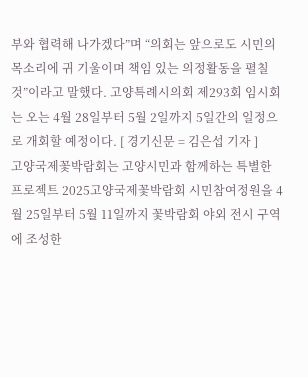부와 협력해 나가겠다”며 “의회는 앞으로도 시민의 목소리에 귀 기울이며 책임 있는 의정활동을 펼칠 것”이라고 말했다. 고양특례시의회 제293회 임시회는 오는 4월 28일부터 5월 2일까지 5일간의 일정으로 개회할 예정이다. [ 경기신문 = 김은섭 기자 ]
고양국제꽃박람회는 고양시민과 함께하는 특별한 프로젝트 2025고양국제꽃박람회 시민참여정원을 4월 25일부터 5월 11일까지 꽃박람회 야외 전시 구역에 조성한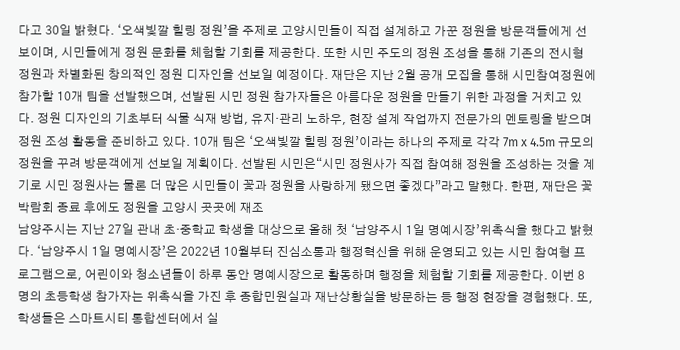다고 30일 밝혔다. ‘오색빛깔 힐링 정원’을 주제로 고양시민들이 직접 설계하고 가꾼 정원을 방문객들에게 선보이며, 시민들에게 정원 문화를 체험할 기회를 제공한다. 또한 시민 주도의 정원 조성을 통해 기존의 전시형 정원과 차별화된 창의적인 정원 디자인을 선보일 예정이다. 재단은 지난 2월 공개 모집을 통해 시민참여정원에 참가할 10개 팀을 선발했으며, 선발된 시민 정원 참가자들은 아름다운 정원을 만들기 위한 과정을 거치고 있다. 정원 디자인의 기초부터 식물 식재 방법, 유지·관리 노하우, 현장 설계 작업까지 전문가의 멘토링을 받으며 정원 조성 활동을 준비하고 있다. 10개 팀은 ‘오색빛깔 힐링 정원’이라는 하나의 주제로 각각 7m x 4.5m 규모의 정원을 꾸려 방문객에게 선보일 계획이다. 선발된 시민은“시민 정원사가 직접 참여해 정원을 조성하는 것을 계기로 시민 정원사는 물론 더 많은 시민들이 꽃과 정원을 사랑하게 됐으면 좋겠다”라고 말했다. 한편, 재단은 꽃박람회 종료 후에도 정원을 고양시 곳곳에 재조
남양주시는 지난 27일 관내 초·중학교 학생을 대상으로 올해 첫 ‘남양주시 1일 명예시장’위촉식을 했다고 밝혔다. ‘남양주시 1일 명예시장’은 2022년 10월부터 진심소통과 행정혁신을 위해 운영되고 있는 시민 참여형 프로그램으로, 어린이와 청소년들이 하루 동안 명예시장으로 활동하며 행정을 체험할 기회를 제공한다. 이번 8명의 초등학생 참가자는 위촉식을 가진 후 종합민원실과 재난상황실을 방문하는 등 행정 현장을 경험했다. 또, 학생들은 스마트시티 통합센터에서 실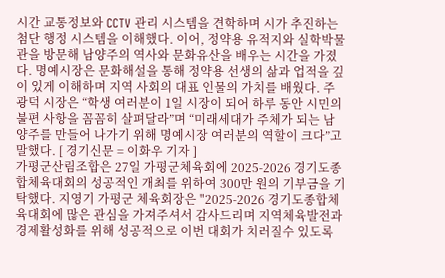시간 교통정보와 CCTV 관리 시스템을 견학하며 시가 추진하는 첨단 행정 시스템을 이해했다. 이어, 정약용 유적지와 실학박물관을 방문해 남양주의 역사와 문화유산을 배우는 시간을 가졌다. 명예시장은 문화해설을 통해 정약용 선생의 삶과 업적을 깊이 있게 이해하며 지역 사회의 대표 인물의 가치를 배웠다. 주광덕 시장은 “학생 여러분이 1일 시장이 되어 하루 동안 시민의 불편 사항을 꼼꼼히 살펴달라”며 “미래세대가 주체가 되는 남양주를 만들어 나가기 위해 명예시장 여러분의 역할이 크다”고 말했다. [ 경기신문 = 이화우 기자 ]
가평군산림조합은 27일 가평군체육회에 2025-2026 경기도종합체육대회의 성공적인 개최를 위하여 300만 원의 기부금을 기탁했다. 지영기 가평군 체육회장은 "2025-2026 경기도종합체육대회에 많은 관심을 가져주셔서 감사드리며 지역체육발전과 경제활성화를 위해 성공적으로 이번 대회가 치러질수 있도록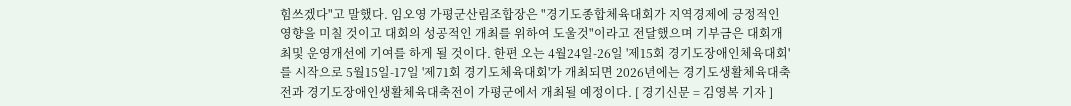힘쓰겠다"고 말했다. 임오영 가평군산림조합장은 "경기도종합체육대회가 지역경제에 긍정적인 영향을 미칠 것이고 대회의 성공적인 개최를 위하여 도울것"이라고 전달했으며 기부금은 대회개최및 운영개선에 기여를 하게 될 것이다. 한편 오는 4월24일-26일 '제15회 경기도장애인체육대회'를 시작으로 5월15일-17일 '제71회 경기도체육대회'가 개최되면 2026년에는 경기도생활체육대축전과 경기도장애인생활체육대축전이 가평군에서 개최될 예정이다. [ 경기신문 = 김영복 기자 ]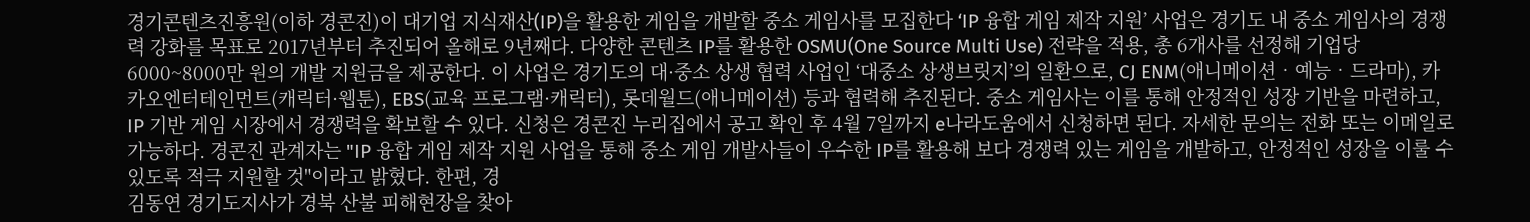경기콘텐츠진흥원(이하 경콘진)이 대기업 지식재산(IP)을 활용한 게임을 개발할 중소 게임사를 모집한다 ‘IP 융합 게임 제작 지원’ 사업은 경기도 내 중소 게임사의 경쟁력 강화를 목표로 2017년부터 추진되어 올해로 9년째다. 다양한 콘텐츠 IP를 활용한 OSMU(One Source Multi Use) 전략을 적용, 총 6개사를 선정해 기업당 6000~8000만 원의 개발 지원금을 제공한다. 이 사업은 경기도의 대·중소 상생 협력 사업인 ‘대중소 상생브릿지’의 일환으로, CJ ENM(애니메이션‧예능‧드라마), 카카오엔터테인먼트(캐릭터·웹툰), EBS(교육 프로그램·캐릭터), 롯데월드(애니메이션) 등과 협력해 추진된다. 중소 게임사는 이를 통해 안정적인 성장 기반을 마련하고, IP 기반 게임 시장에서 경쟁력을 확보할 수 있다. 신청은 경콘진 누리집에서 공고 확인 후 4월 7일까지 e나라도움에서 신청하면 된다. 자세한 문의는 전화 또는 이메일로 가능하다. 경콘진 관계자는 "IP 융합 게임 제작 지원 사업을 통해 중소 게임 개발사들이 우수한 IP를 활용해 보다 경쟁력 있는 게임을 개발하고, 안정적인 성장을 이룰 수 있도록 적극 지원할 것"이라고 밝혔다. 한편, 경
김동연 경기도지사가 경북 산불 피해현장을 찾아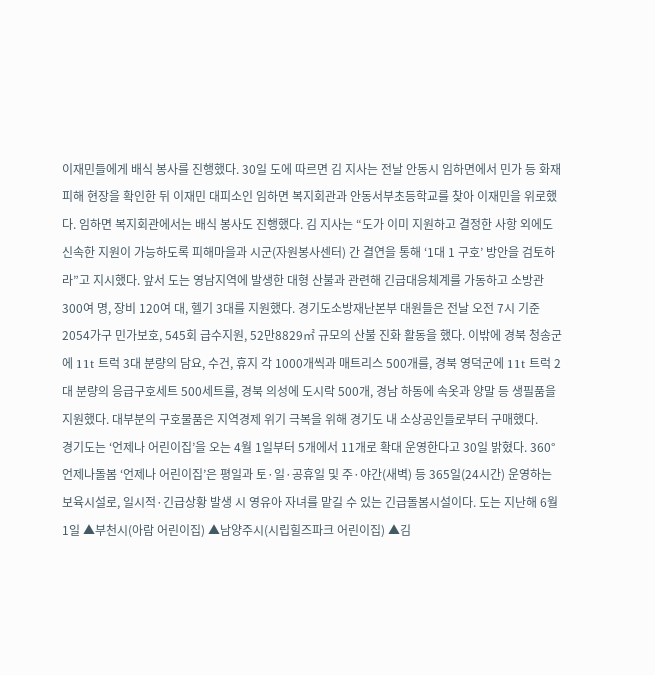이재민들에게 배식 봉사를 진행했다. 30일 도에 따르면 김 지사는 전날 안동시 임하면에서 민가 등 화재피해 현장을 확인한 뒤 이재민 대피소인 임하면 복지회관과 안동서부초등학교를 찾아 이재민을 위로했다. 임하면 복지회관에서는 배식 봉사도 진행했다. 김 지사는 “도가 이미 지원하고 결정한 사항 외에도 신속한 지원이 가능하도록 피해마을과 시군(자원봉사센터) 간 결연을 통해 ‘1대 1 구호’ 방안을 검토하라”고 지시했다. 앞서 도는 영남지역에 발생한 대형 산불과 관련해 긴급대응체계를 가동하고 소방관 300여 명, 장비 120여 대, 헬기 3대를 지원했다. 경기도소방재난본부 대원들은 전날 오전 7시 기준 2054가구 민가보호, 545회 급수지원, 52만8829㎡ 규모의 산불 진화 활동을 했다. 이밖에 경북 청송군에 11t 트럭 3대 분량의 담요, 수건, 휴지 각 1000개씩과 매트리스 500개를, 경북 영덕군에 11t 트럭 2대 분량의 응급구호세트 500세트를, 경북 의성에 도시락 500개, 경남 하동에 속옷과 양말 등 생필품을 지원했다. 대부분의 구호물품은 지역경제 위기 극복을 위해 경기도 내 소상공인들로부터 구매했다.
경기도는 ‘언제나 어린이집’을 오는 4월 1일부터 5개에서 11개로 확대 운영한다고 30일 밝혔다. 360° 언제나돌봄 ‘언제나 어린이집’은 평일과 토·일·공휴일 및 주·야간(새벽) 등 365일(24시간) 운영하는 보육시설로, 일시적·긴급상황 발생 시 영유아 자녀를 맡길 수 있는 긴급돌봄시설이다. 도는 지난해 6월 1일 ▲부천시(아람 어린이집) ▲남양주시(시립힐즈파크 어린이집) ▲김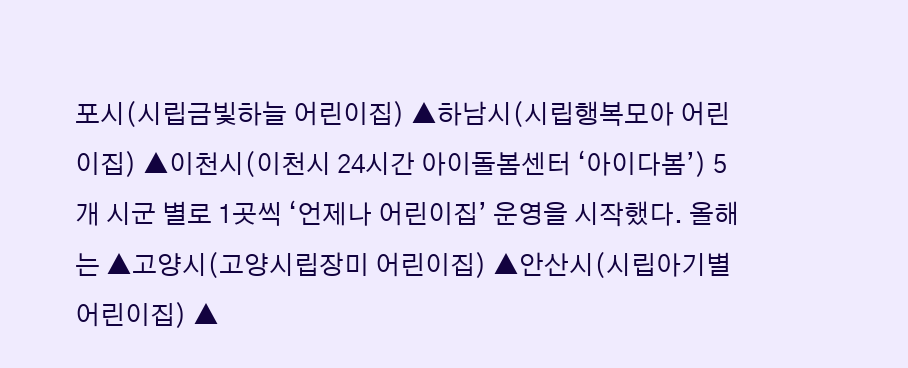포시(시립금빛하늘 어린이집) ▲하남시(시립행복모아 어린이집) ▲이천시(이천시 24시간 아이돌봄센터 ‘아이다봄’) 5개 시군 별로 1곳씩 ‘언제나 어린이집’ 운영을 시작했다. 올해는 ▲고양시(고양시립장미 어린이집) ▲안산시(시립아기별 어린이집) ▲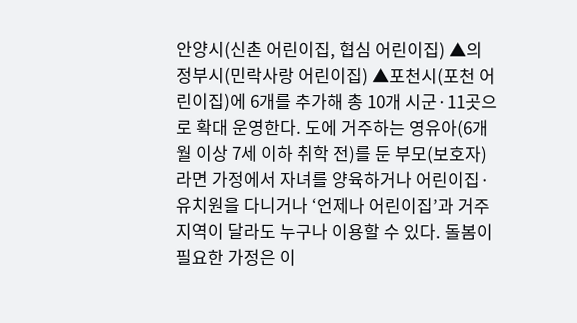안양시(신촌 어린이집, 협심 어린이집) ▲의정부시(민락사랑 어린이집) ▲포천시(포천 어린이집)에 6개를 추가해 총 10개 시군·11곳으로 확대 운영한다. 도에 거주하는 영유아(6개월 이상 7세 이하 취학 전)를 둔 부모(보호자)라면 가정에서 자녀를 양육하거나 어린이집·유치원을 다니거나 ‘언제나 어린이집’과 거주지역이 달라도 누구나 이용할 수 있다. 돌봄이 필요한 가정은 이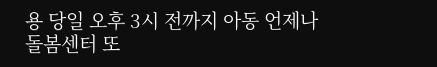용 당일 오후 3시 전까지 아동 언제나돌봄센터 또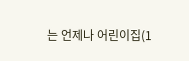는 언제나 어린이집(1